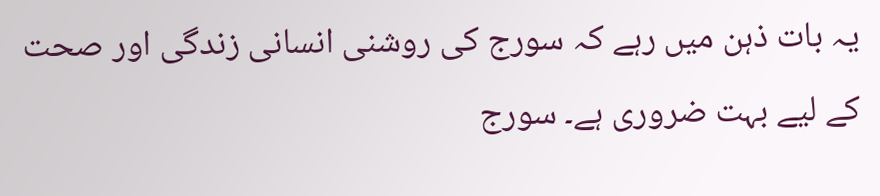یہ بات ذہن میں رہے کہ سورج کی روشنی انسانی زندگی اور صحت کے لیے بہت ضروری ہے۔ سورج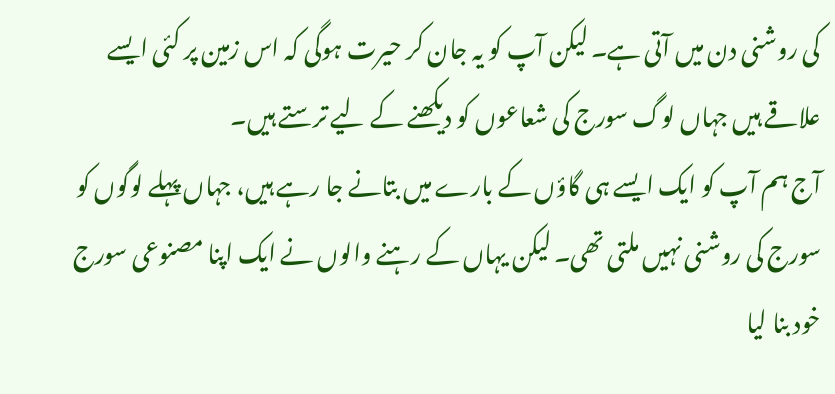کی روشنی دن میں آتی ہے۔ لیکن آپ کو یہ جان کر حیرت ہوگی کہ اس زمین پر کئی ایسے علاقے ہیں جہاں لوگ سورج کی شعاعوں کو دیکھنے کے لیے ترستے ہیں۔
آج ہم آپ کو ایک ایسے ہی گاؤں کے بارے میں بتانے جا رہے ہیں، جہاں پہلے لوگوں کو سورج کی روشنی نہیں ملتی تھی۔ لیکن یہاں کے رہنے والوں نے ایک اپنا مصنوعی سورج خود بنا لیا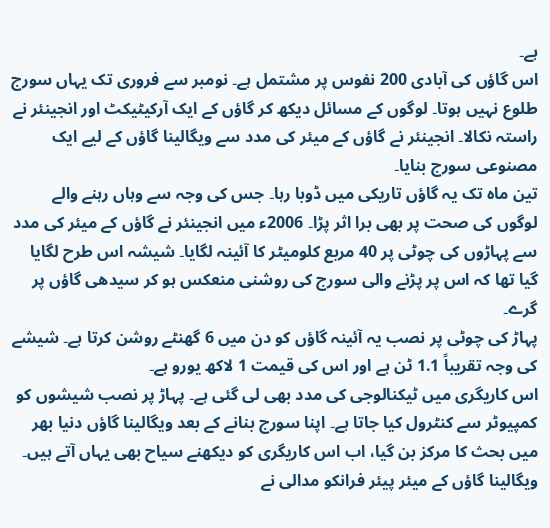ہے۔
اس گاؤں کی آبادی 200 نفوس پر مشتمل ہے۔ نومبر سے فروری تک یہاں سورج طلوع نہیں ہوتا۔ لوگوں کے مسائل دیکھ کر گاؤں کے ایک آرکیٹیکٹ اور انجینئر نے راستہ نکالا۔ انجینئر نے گاؤں کے میئر کی مدد سے ویگالینا گاؤں کے لیے ایک مصنوعی سورج بنایا۔
تین ماہ تک یہ گاؤں تاریکی میں ڈوبا رہا۔ جس کی وجہ سے وہاں رہنے والے لوگوں کی صحت پر بھی برا اثر پڑا۔ 2006ء میں انجینئر نے گاؤں کے میئر کی مدد سے پہاڑوں کی چوٹی پر 40 مربع کلومیٹر کا آئینہ لگایا۔ شیشہ اس طرح لگایا گیا تھا کہ اس پر پڑنے والی سورج کی روشنی منعکس ہو کر سیدھی گاؤں پر گرے۔
پہاڑ کی چوٹی پر نصب یہ آئینہ گاؤں کو دن میں 6 گھنٹے روشن کرتا ہے۔ شیشے کی وجہ تقریباً 1.1 ٹن ہے اور اس کی قیمت 1 لاکھ یورو ہے۔
اس کاریگری میں ٹیکنالوجی کی مدد بھی لی گئی ہے۔ پہاڑ پر نصب شیشوں کو کمپیوٹر سے کنٹرول کیا جاتا ہے۔ اپنا سورج بنانے کے بعد ویگالینا گاؤں دنیا بھر میں بحث کا مرکز بن گیا، اب اس کاریگری کو دیکھنے سیاح بھی یہاں آتے ہیں۔
ویگالینا گاؤں کے میئر پیئر فرانکو مدالی نے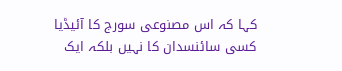کہا کہ اس مصنوعی سورج کا آئیڈیا کسی سائنسدان کا نہیں بلکہ ایک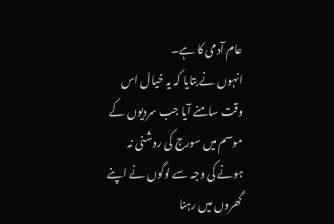عام آدمی کا ہے۔
انہوں نے بتایا کہ یہ خیال اس وقت سامنے آیا جب سردیوں کے موسم میں سورج کی روشنی نہ ہونے کی وجہ سے لوگوں نے اپنے گھروں میں رہنا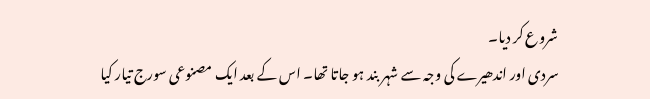شروع کر دیا۔
سردی اور اندھیرے کی وجہ سے شہر بند ہو جاتا تھا۔ اس کے بعد ایک مصنوعی سورج تیار کیا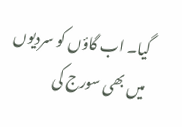گیا۔ اب گاؤں کو سردیوں میں بھی سورج کی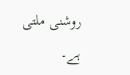روشنی ملتی ہے۔